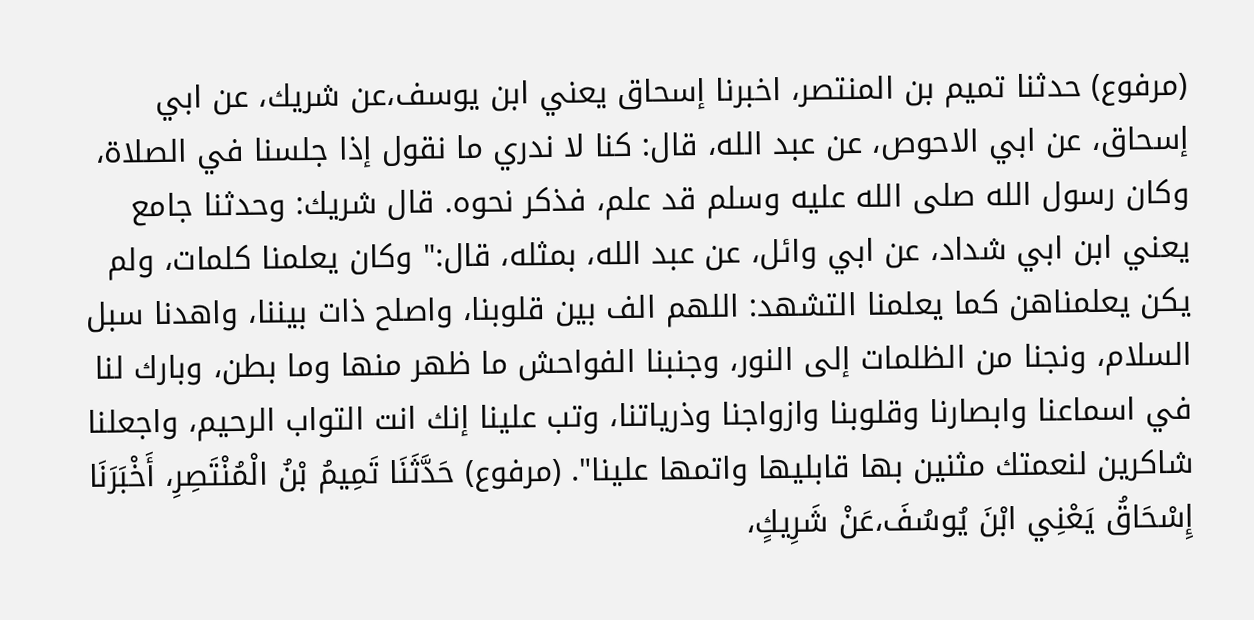(مرفوع) حدثنا تميم بن المنتصر، اخبرنا إسحاق يعني ابن يوسف،عن شريك، عن ابي إسحاق، عن ابي الاحوص، عن عبد الله، قال: كنا لا ندري ما نقول إذا جلسنا في الصلاة، وكان رسول الله صلى الله عليه وسلم قد علم، فذكر نحوه. قال شريك: وحدثنا جامع يعني ابن ابي شداد، عن ابي وائل، عن عبد الله، بمثله، قال:" وكان يعلمنا كلمات، ولم يكن يعلمناهن كما يعلمنا التشهد: اللهم الف بين قلوبنا، واصلح ذات بيننا، واهدنا سبل السلام، ونجنا من الظلمات إلى النور، وجنبنا الفواحش ما ظهر منها وما بطن، وبارك لنا في اسماعنا وابصارنا وقلوبنا وازواجنا وذرياتنا، وتب علينا إنك انت التواب الرحيم، واجعلنا شاكرين لنعمتك مثنين بها قابليها واتمها علينا". (مرفوع) حَدَّثَنَا تَمِيمُ بْنُ الْمُنْتَصِرِ، أَخْبَرَنَا إِسْحَاقُ يَعْنِي ابْنَ يُوسُفَ،عَنْ شَرِيكٍ،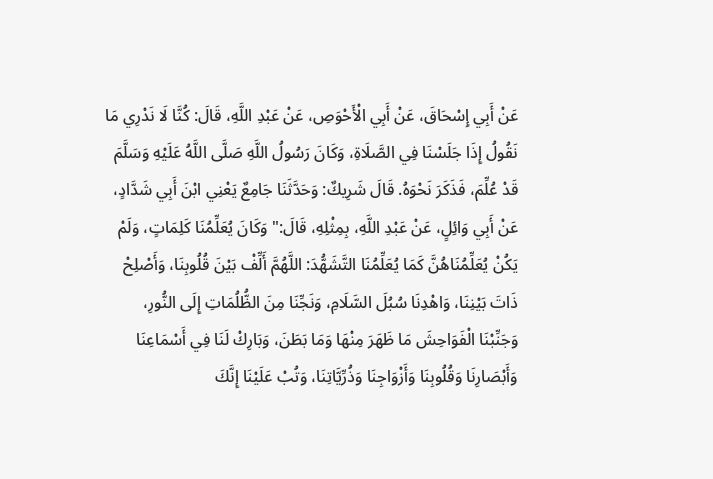عَنْ أَبِي إِسْحَاقَ، عَنْ أَبِي الْأَحْوَصِ، عَنْ عَبْدِ اللَّهِ، قَالَ: كُنَّا لَا نَدْرِي مَا نَقُولُ إِذَا جَلَسْنَا فِي الصَّلَاةِ، وَكَانَ رَسُولُ اللَّهِ صَلَّى اللَّهُ عَلَيْهِ وَسَلَّمَ قَدْ عُلِّمَ، فَذَكَرَ نَحْوَهُ. قَالَ شَرِيكٌ: وَحَدَّثَنَا جَامِعٌ يَعْنِي ابْنَ أَبِي شَدَّادٍ، عَنْ أَبِي وَائِلٍ، عَنْ عَبْدِ اللَّهِ، بِمِثْلِهِ، قَالَ:" وَكَانَ يُعَلِّمُنَا كَلِمَاتٍ، وَلَمْ يَكُنْ يُعَلِّمُنَاهُنَّ كَمَا يُعَلِّمُنَا التَّشَهُّدَ: اللَّهُمَّ أَلِّفْ بَيْنَ قُلُوبِنَا، وَأَصْلِحْ ذَاتَ بَيْنِنَا، وَاهْدِنَا سُبُلَ السَّلَامِ، وَنَجِّنَا مِنَ الظُّلُمَاتِ إِلَى النُّورِ، وَجَنِّبْنَا الْفَوَاحِشَ مَا ظَهَرَ مِنْهَا وَمَا بَطَنَ، وَبَارِكْ لَنَا فِي أَسْمَاعِنَا وَأَبْصَارِنَا وَقُلُوبِنَا وَأَزْوَاجِنَا وَذُرِّيَّاتِنَا، وَتُبْ عَلَيْنَا إِنَّكَ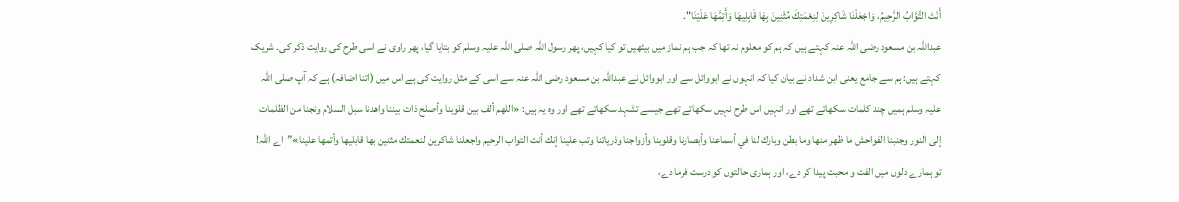أَنْتَ التَّوَّابُ الرَّحِيمُ، وَاجْعَلْنَا شَاكِرِينَ لِنِعْمَتِكَ مُثْنِينَ بِهَا قَابِلِيهَا وَأَتِمَّهَا عَلَيْنَا".
عبداللہ بن مسعود رضی اللہ عنہ کہتے ہیں کہ ہم کو معلوم نہ تھا کہ جب ہم نماز میں بیٹھیں تو کیا کہیں، پھر رسول اللہ صلی اللہ علیہ وسلم کو بتایا گیا، پھر راوی نے اسی طرح کی روایت ذکر کی۔ شریک کہتے ہیں: ہم سے جامع یعنی ابن شداد نے بیان کیا کہ انہوں نے ابووائل سے اور ابووائل نے عبداللہ بن مسعود رضی اللہ عنہ سے اسی کے مثل روایت کی ہے اس میں (اتنا اضافہ) ہے کہ آپ صلی اللہ علیہ وسلم ہمیں چند کلمات سکھاتے تھے اور انہیں اس طرح نہیں سکھاتے تھے جیسے تشہد سکھاتے تھے اور وہ یہ ہیں: «اللهم ألف بين قلوبنا وأصلح ذات بيننا واهدنا سبل السلام ونجنا من الظلمات إلى النور وجنبنا الفواحش ما ظهر منها وما بطن وبارك لنا في أسماعنا وأبصارنا وقلوبنا وأزواجنا وذرياتنا وتب علينا إنك أنت التواب الرحيم واجعلنا شاكرين لنعمتك مثنين بها قابليها وأتمها علينا»”اے اللہ! تو ہمارے دلوں میں الفت و محبت پیدا کر دے، اور ہماری حالتوں کو درست فرما دے،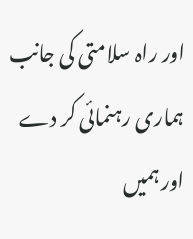اور راہ سلامتی کی جانب ہماری رہنمائی کر دے اور ہمیں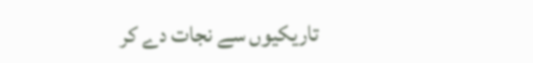تاریکیوں سے نجات دے کر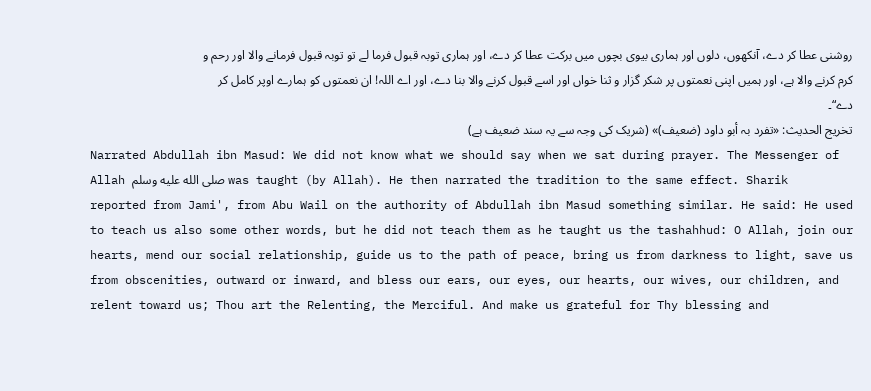روشنی عطا کر دے، آنکھوں، دلوں اور ہماری بیوی بچوں میں برکت عطا کر دے، اور ہماری توبہ قبول فرما لے تو توبہ قبول فرمانے والا اور رحم و کرم کرنے والا ہے، اور ہمیں اپنی نعمتوں پر شکر گزار و ثنا خواں اور اسے قبول کرنے والا بنا دے، اور اے اللہ! ان نعمتوں کو ہمارے اوپر کامل کر دے“۔
تخریج الحدیث: «تفرد بہ أبو داود (ضعیف)» (شریک کی وجہ سے یہ سند ضعیف ہے)
Narrated Abdullah ibn Masud: We did not know what we should say when we sat during prayer. The Messenger of Allah صلى الله عليه وسلم was taught (by Allah). He then narrated the tradition to the same effect. Sharik reported from Jami', from Abu Wail on the authority of Abdullah ibn Masud something similar. He said: He used to teach us also some other words, but he did not teach them as he taught us the tashahhud: O Allah, join our hearts, mend our social relationship, guide us to the path of peace, bring us from darkness to light, save us from obscenities, outward or inward, and bless our ears, our eyes, our hearts, our wives, our children, and relent toward us; Thou art the Relenting, the Merciful. And make us grateful for Thy blessing and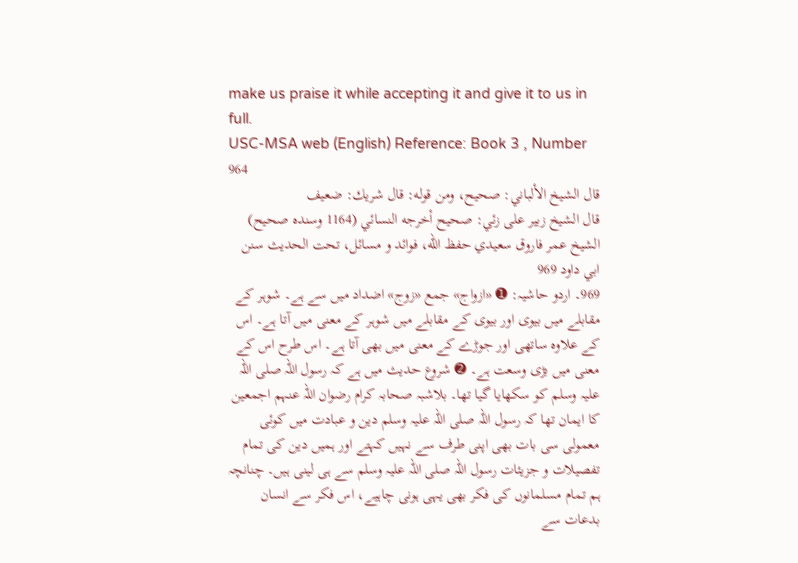make us praise it while accepting it and give it to us in full.
USC-MSA web (English) Reference: Book 3 , Number 964
قال الشيخ الألباني: صحيح، ومن قوله: قال شريك: ضعيف
قال الشيخ زبير على زئي: صحيح أخرجه النسائي (1164 وسنده صحيح)
الشيخ عمر فاروق سعيدي حفظ الله، فوائد و مسائل، تحت الحديث سنن ابي داود 969
969۔ اردو حاشیہ: ➊ «ازواج» جمع «زوج» اضداد میں سے ہے۔ شوہر کے مقابلے میں بیوی اور بیوی کے مقابلے میں شوہر کے معنی میں آتا ہے۔ اس کے علاوہ ساتھی اور جوڑے کے معنی میں بھی آتا ہے۔ اس طرح اس کے معنی میں بڑی وسعت ہے۔ ➋ شروع حدیث میں ہے کہ رسول اللہ صلی اللہ علیہ وسلم کو سکھایا گیا تھا۔ بلاشبہ صحابہ کرام رضوان اللہ عنہم اجمعین کا ایمان تھا کہ رسول اللہ صلی اللہ علیہ وسلم دین و عبادت میں کوئی معمولی سی بات بھی اپنی طرف سے نہیں کہتے اور ہمیں دین کی تمام تفصیلات و جزیئات رسول اللہ صلی اللہ علیہ وسلم سے ہی لینی ہیں۔ چنانچہ ہم تمام مسلمانوں کی فکر بھی یہی ہونی چاہیے، اس فکر سے انسان بدعات سے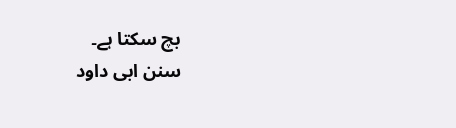بچ سکتا ہے۔
سنن ابی داود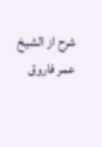شرح از الشیخ عمر فاروق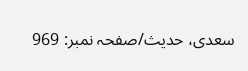سعدی، حدیث/صفحہ نمبر: 969